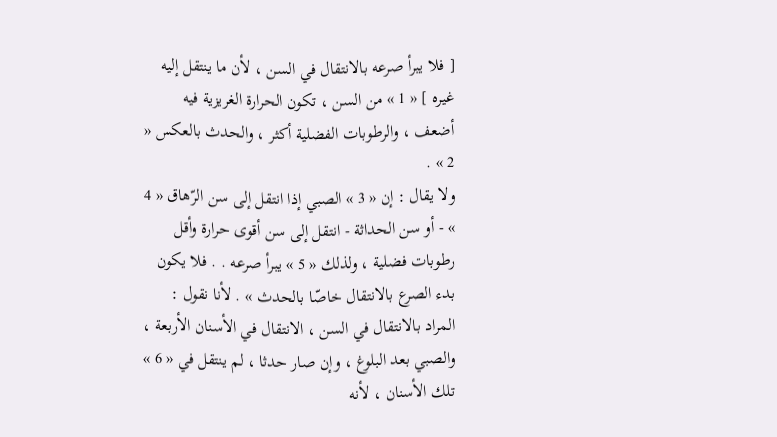[ فلا يبرأ صرعه بالانتقال في السن ، لأن ما ينتقل إليه غيره ] « 1 » من السن ، تكون الحرارة الغريزية فيه أضعف ، والرطوبات الفضلية أكثر ، والحدث بالعكس « 2 » .
ولا يقال : إن « 3 » الصبي إذا انتقل إلى سن الرّهاق « 4 » - أو سن الحداثة - انتقل إلى سن أقوى حرارة وأقل رطوبات فضلية ، ولذلك « 5 » يبرأ صرعه . . فلا يكون بدء الصرع بالانتقال خاصّا بالحدث » . لأنا نقول : المراد بالانتقال في السن ، الانتقال في الأسنان الأربعة ، والصبي بعد البلوغ ، وإن صار حدثا ، لم ينتقل في « 6 » تلك الأسنان ، لأنه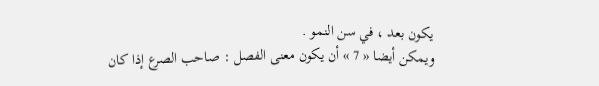يكون بعد ، في سن النمو .
ويمكن أيضا « 7 » أن يكون معنى الفصل : صاحب الصرع إذا كان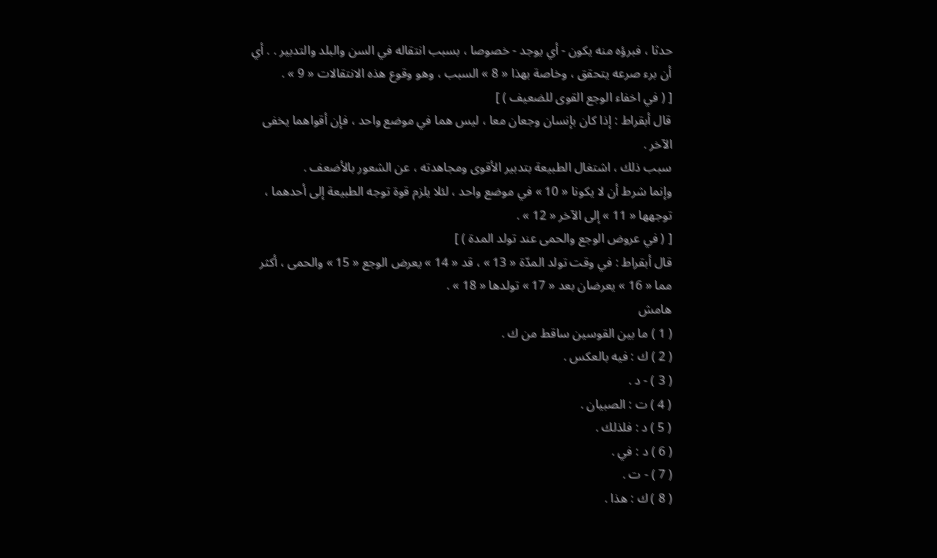حدثا ، فبرؤه منه يكون - أي يوجد - خصوصا ، بسبب انتقاله في السن والبلد والتدبير . . أي أن برء صرعه يتحقق ، وخاصة بهذا « 8 » السبب ، وهو وقوع هذه الانتقالات « 9 » .
[ ( في اخفاء الوجع القوى للضعيف ) ]
قال أبقراط : إذا كان بإنسان وجعان معا ، ليس هما في موضع واحد ، فإن أقواهما يخفى الآخر .
سبب ذلك ، اشتغال الطبيعة بتدبير الأقوى ومجاهدته ، عن الشعور بالأضعف .
وإنما شرط أن لا يكونا « 10 » في موضع واحد ، لئلا يلزم قوة توجه الطبيعة إلى أحدهما ، توجهها « 11 » إلى الآخر « 12 » .
[ ( في عروض الوجع والحمى عند تولد المدة ) ]
قال أبقراط : في وقت تولد المدّة « 13 » ، قد « 14 » يعرض الوجع « 15 » والحمى ، أكثر مما « 16 » يعرضان بعد « 17 » تولدها « 18 » .
هامش
( 1 ) ما بين القوسين ساقط من ك .
( 2 ) ك : فيه بالعكس .
( 3 ) - د .
( 4 ) ت : الصبيان .
( 5 ) د : فلذلك .
( 6 ) د : في .
( 7 ) - ت .
( 8 ) ك : هذا .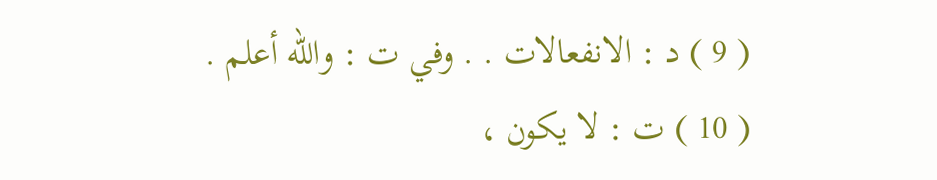( 9 ) د : الانفعالات . . وفي ت : واللّه أعلم .
( 10 ) ت : لا يكون ،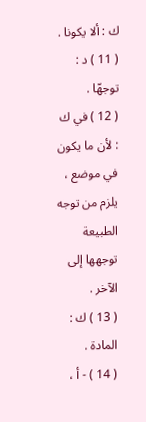ك : ألا يكونا .
( 11 ) د : توجهّا .
( 12 ) في ك : لأن ما يكون في موضع ، يلزم من توجه الطبيعة توجهها إلى الآخر .
( 13 ) ك : المادة .
( 14 ) - أ ،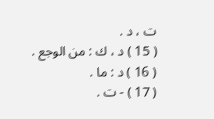ت ، د .
( 15 ) د ، ك : من الوجع .
( 16 ) د : ما .
( 17 ) - ت .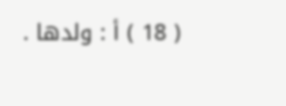( 18 ) أ : ولدها .